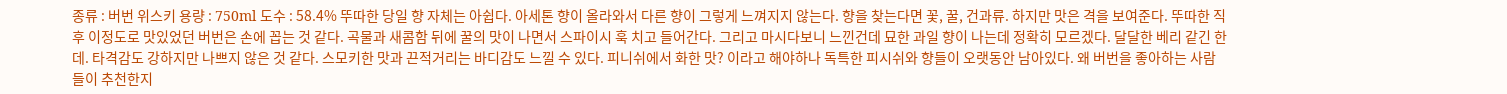종류 : 버번 위스키 용량 : 750ml 도수 : 58.4% 뚜따한 당일 향 자체는 아쉽다. 아세톤 향이 올라와서 다른 향이 그렇게 느껴지지 않는다. 향을 찾는다면 꽃, 꿀, 건과류. 하지만 맛은 격을 보여준다. 뚜따한 직후 이정도로 맛있었던 버번은 손에 꼽는 것 같다. 곡물과 새콤함 뒤에 꿀의 맛이 나면서 스파이시 훅 치고 들어간다. 그리고 마시다보니 느낀건데 묘한 과일 향이 나는데 정확히 모르겠다. 달달한 베리 같긴 한데. 타격감도 강하지만 나쁘지 않은 것 같다. 스모키한 맛과 끈적거리는 바디감도 느낄 수 있다. 피니쉬에서 화한 맛? 이라고 해야하나 독특한 피시쉬와 향들이 오랫동안 남아있다. 왜 버번을 좋아하는 사람들이 추천한지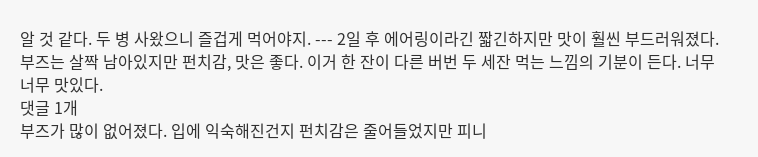알 것 같다. 두 병 사왔으니 즐겁게 먹어야지. --- 2일 후 에어링이라긴 짧긴하지만 맛이 훨씬 부드러워졌다. 부즈는 살짝 남아있지만 펀치감, 맛은 좋다. 이거 한 잔이 다른 버번 두 세잔 먹는 느낌의 기분이 든다. 너무 너무 맛있다.
댓글 1개
부즈가 많이 없어졌다. 입에 익숙해진건지 펀치감은 줄어들었지만 피니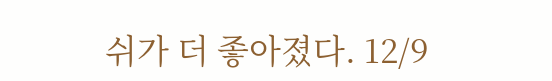쉬가 더 좋아졌다. 12/9